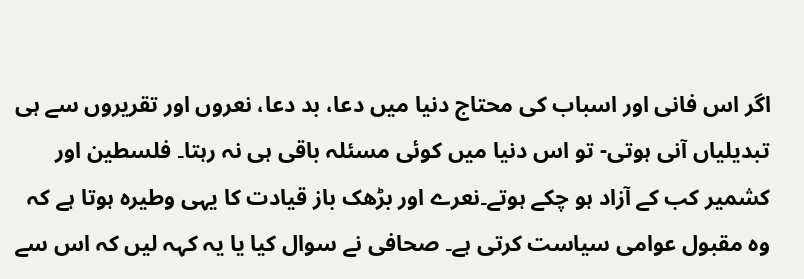اگر اس فانی اور اسباب کی محتاج دنیا میں دعا، بد دعا، نعروں اور تقریروں سے ہی تبدیلیاں آنی ہوتی- تو اس دنیا میں کوئی مسئلہ باقی ہی نہ رہتا۔ فلسطین اور کشمیر کب کے آزاد ہو چکے ہوتے۔نعرے اور بڑھک باز قیادت کا یہی وطیرہ ہوتا ہے کہ وہ مقبول عوامی سیاست کرتی ہے۔ صحافی نے سوال کیا یا یہ کہہ لیں کہ اس سے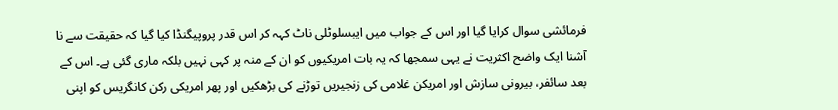فرمائشی سوال کرایا گیا اور اس کے جواب میں ایبسلوٹلی ناٹ کہہ کر اس قدر پروپیگنڈا کیا گیا کہ حقیقت سے نا آشنا ایک واضح اکثریت نے یہی سمجھا کہ یہ بات امریکیوں کو ان کے منہ پر کہی نہیں بلکہ ماری گئی ہے۔ اس کے بعد سائفر، بیرونی سازش اور امریکن غلامی کی زنجیریں توڑنے کی بڑھکیں اور پھر امریکی رکن کانگریس کو اپنی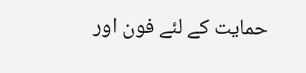حمایت کے لئے فون اور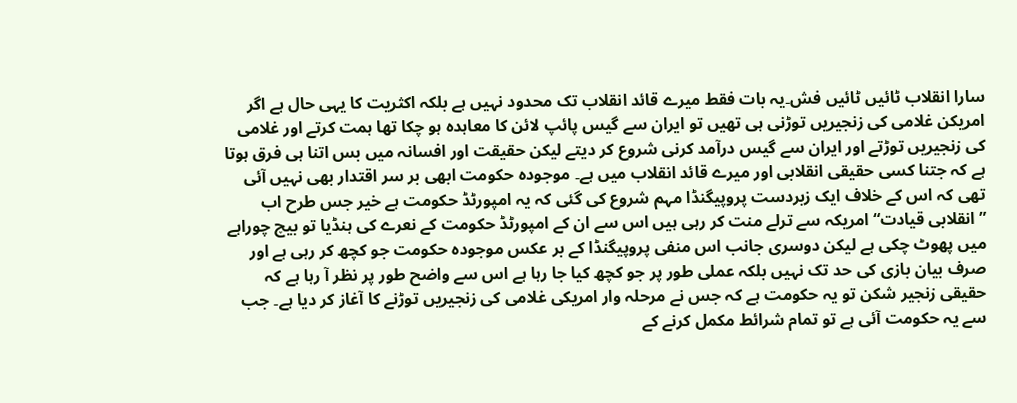سارا انقلاب ٹائیں ٹائیں فش۔یہ بات فقط میرے قائد انقلاب تک محدود نہیں ہے بلکہ اکثریت کا یہی حال ہے اگر امریکن غلامی کی زنجیریں توڑنی ہی تھیں تو ایران سے گیس پائپ لائن کا معاہدہ ہو چکا تھا ہمت کرتے اور غلامی کی زنجیریں توڑتے اور ایران سے گیس درآمد کرنی شروع کر دیتے لیکن حقیقت اور افسانہ میں بس اتنا ہی فرق ہوتا ہے کہ جتنا کسی حقیقی انقلابی اور میرے قائد انقلاب میں ہے۔ موجودہ حکومت ابھی بر سر اقتدار بھی نہیں آئی تھی کہ اس کے خلاف ایک زبردست پروپیگنڈا مہم شروع کی گئی کہ یہ امپورٹڈ حکومت ہے خیر جس طرح اب ”انقلابی قیادت“ امریکہ سے ترلے منت کر رہی ہیں اس سے ان کے امپورٹڈ حکومت کے نعرے کی ہنڈیا تو بیچ چوراہے میں پھوٹ چکی ہے لیکن دوسری جانب اس منفی پروپیگنڈا کے بر عکس موجودہ حکومت جو کچھ کر رہی ہے اور صرف بیان بازی کی حد تک نہیں بلکہ عملی طور پر جو کچھ کیا جا رہا ہے اس سے واضح طور پر نظر آ رہا ہے کہ حقیقی زنجیر شکن تو یہ حکومت ہے کہ جس نے مرحلہ وار امریکی غلامی کی زنجیریں توڑنے کا آغاز کر دیا ہے۔ جب سے یہ حکومت آئی ہے تو تمام شرائط مکمل کرنے کے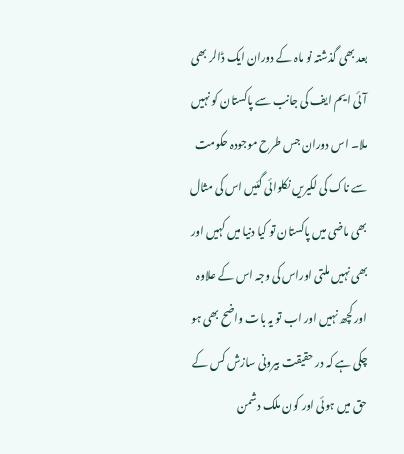بعد بھی گذشتہ نو ماہ کے دوران ایک ڈالر بھی آئی ایم ایف کی جانب سے پاکستان کو نہیں ملا۔ اس دوران جس طرح موجودہ حکومت سے ناک کی لکیریں نکلوائی گئیں اس کی مثال بھی ماضی میں پاکستان تو کیا دنیا میں کہیں اور بھی نہیں ملتی اوراس کی وجہ اس کے علاوہ اور کچھ نہیں اور اب تو یہ بات واضح بھی ہو چکی ہے کہ در حقیقت بیرونی سازش کس کے حق میں ہوئی اور کون ملک دشمن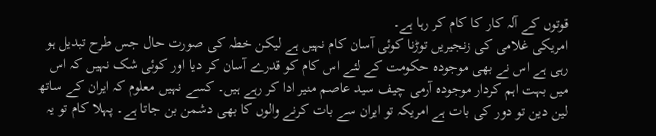قوتوں کے آلہ کار کا کام کر رہا ہے۔
امریکی غلامی کی زنجیریں توڑنا کوئی آسان کام نہیں ہے لیکن خطہ کی صورت حال جس طرح تبدیل ہو رہی ہے اس نے بھی موجودہ حکومت کے لئے اس کام کو قدرے آسان کر دیا اور کوئی شک نہیں کہ اس میں بہت اہم کردار موجودہ آرمی چیف سید عاصم منیر ادا کر رہے ہیں۔ کسے نہیں معلوم کہ ایران کے ساتھ
لین دین تو دور کی بات ہے امریکہ تو ایران سے بات کرنے والوں کا بھی دشمن بن جاتا ہے۔ پہلا کام تو یہ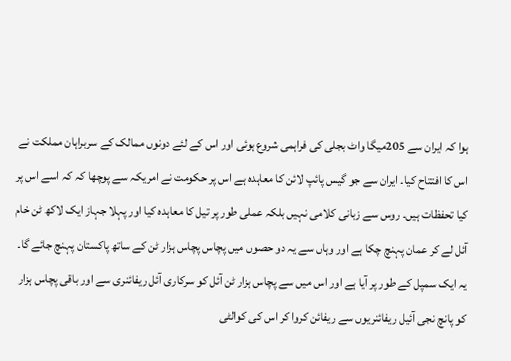ہوا کہ ایران سے 205میگا واٹ بجلی کی فراہمی شروع ہوئی اور اس کے لئے دونوں ممالک کے سربراہان مملکت نے اس کا افتتاح کیا۔ ایران سے جو گیس پائپ لائن کا معاہدہ ہے اس پر حکومت نے امریکہ سے پوچھا کہ کہ اسے اس پر کیا تحفظات ہیں۔ روس سے زبانی کلامی نہیں بلکہ عملی طور پر تیل کا معاہدہ کیا اور پہلا جہاز ایک لاکھ ٹن خام آئل لے کر عمان پہنچ چکا ہے اور وہاں سے یہ دو حصوں میں پچاس پچاس ہزار ٹن کے ساتھ پاکستان پہنچ جائے گا۔ یہ ایک سمپل کے طور پر آیا ہے اور اس میں سے پچاس ہزار ٹن آئل کو سرکاری آئل ریفائنری سے اور باقی پچاس ہزار کو پانچ نجی آئیل ریفائنریوں سے ریفائن کروا کر اس کی کوالٹی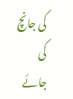کی جانچ کی جائے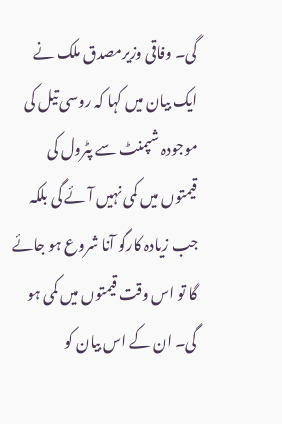گی۔ وفاقی وزیرمصدق ملک نے ایک بیان میں کہا کہ روسی تیل کی موجودہ شپمنٹ سے پٹرول کی قیمتوں میں کمی نہیں آئے گی بلکہ جب زیادہ کارگو آنا شروع ہو جائے گا تو اس وقت قیمتوں میں کمی ہو گی۔ ان کے اس بیان کو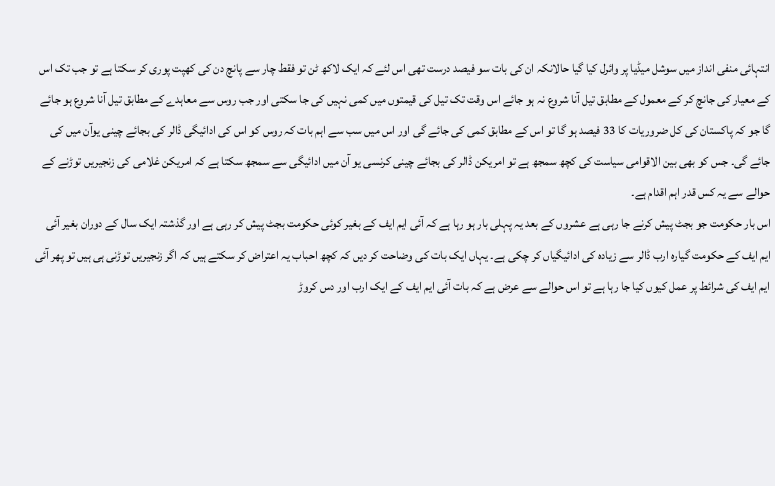انتہائی منفی انداز میں سوشل میڈیا پر وائرل کیا گیا حالانکہ ان کی بات سو فیصد درست تھی اس لئے کہ ایک لاکھ ٹن تو فقط چار سے پانچ دن کی کھپت پوری کر سکتا ہے تو جب تک اس کے معیار کی جانچ کر کے معمول کے مطابق تیل آنا شروع نہ ہو جائے اس وقت تک تیل کی قیمتوں میں کمی نہیں کی جا سکتی اور جب روس سے معاہدے کے مطابق تیل آنا شروع ہو جائے گا جو کہ پاکستان کی کل ضروریات کا 33 فیصد ہو گا تو اس کے مطابق کمی کی جائے گی اور اس میں سب سے اہم بات کہ روس کو اس کی ادائیگی ڈالر کی بجائے چینی یوآن میں کی جائے گی۔ جس کو بھی بین الاقوامی سیاست کی کچھ سمجھ ہے تو امریکن ڈالر کی بجائے چینی کرنسی یو آن میں ادائیگی سے سمجھ سکتا ہے کہ امریکن غلامی کی زنجیریں توڑنے کے حوالے سے یہ کس قدر اہم اقدام ہے۔
اس بار حکومت جو بجٹ پیش کرنے جا رہی ہے عشروں کے بعد یہ پہلی بار ہو رہا ہے کہ آئی ایم ایف کے بغیر کوئی حکومت بجٹ پیش کر رہی ہے اور گذشتہ ایک سال کے دوران بغیر آئی ایم ایف کے حکومت گیارہ ارب ڈالر سے زیادہ کی ادائیگیاں کر چکی ہے۔ یہاں ایک بات کی وضاحت کر دیں کہ کچھ احباب یہ اعتراض کر سکتے ہیں کہ اگر زنجیریں توڑنی ہی ہیں تو پھر آئی ایم ایف کی شرائط پر عمل کیوں کیا جا رہا ہے تو اس حوالے سے عرض ہے کہ بات آئی ایم ایف کے ایک ارب اور دس کروڑ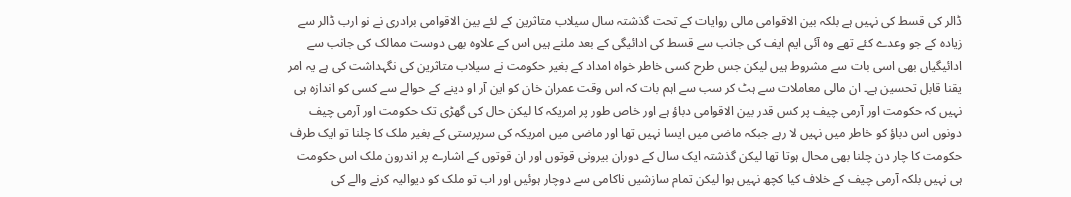ڈالر کی قسط کی نہیں ہے بلکہ بین الاقوامی مالی روایات کے تحت گذشتہ سال سیلاب متاثرین کے لئے بین الاقوامی برادری نے نو ارب ڈالر سے زیادہ کے جو وعدے کئے تھے وہ آئی ایم ایف کی جانب سے قسط کی ادائیگی کے بعد ملنے ہیں اس کے علاوہ بھی دوست ممالک کی جانب سے ادائیگیاں بھی اسی بات سے مشروط ہیں لیکن جس طرح کسی خاطر خواہ امداد کے بغیر حکومت نے سیلاب متاثرین کی نگہداشت کی ہے یہ امر یقنا قابل تحسین ہے۔ ان مالی معاملات سے ہٹ کر سب سے اہم بات کہ اس وقت عمران خان کو این آر او دینے کے حوالے سے کسی کو اندازہ ہی نہیں کہ حکومت اور آرمی چیف پر کس قدر بین الاقوامی دباؤ ہے اور خاص طور پر امریکہ کا لیکن حال کی گھڑی تک حکومت اور آرمی چیف دونوں اس دباؤ کو خاطر میں نہیں لا رہے جبکہ ماضی میں ایسا نہیں تھا اور ماضی میں امریکہ کی سرپرستی کے بغیر ملک کا چلنا تو ایک طرف حکومت کا چار دن چلنا بھی محال ہوتا تھا لیکن گذشتہ ایک سال کے دوران بیرونی قوتوں اور ان قوتوں کے اشارے پر اندرون ملک اس حکومت ہی نہیں بلکہ آرمی چیف کے خلاف کیا کچھ نہیں ہوا لیکن تمام سازشیں ناکامی سے دوچار ہوئیں اور اب تو ملک کو دیوالیہ کرنے والے کی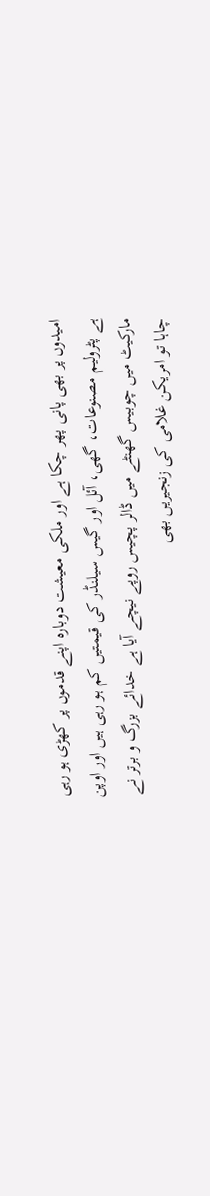امیدوں پر بھی پانی پھر چکا ہے اور ملکی معیشت دوبارہ اپنے قدموں پر کھڑی ہو رہی ہے پٹرولیم مصنوعات، گھی، آئل اور گیس سیلنڈر کی قیمتیں کم ہو رہی ہیں اور اوپن مارکیٹ میں چوبیس گھنٹے میں ڈالر پچیس روپے نیچے آیا ہے خدائے بزرگ و برتر نے چاہا تو امریکن غلامی کی زنجیریں بھی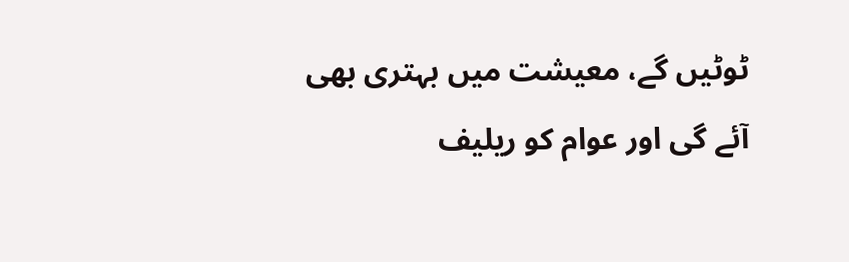ٹوٹیں گے، معیشت میں بہتری بھی آئے گی اور عوام کو ریلیف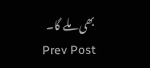بھی ملے گا۔
Prev Post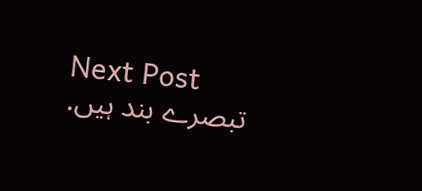Next Post
تبصرے بند ہیں.